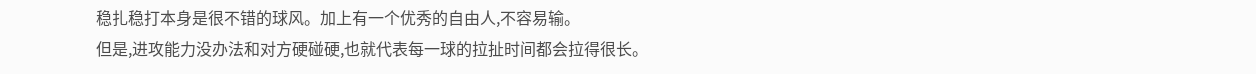稳扎稳打本身是很不错的球风。加上有一个优秀的自由人,不容易输。
但是,进攻能力没办法和对方硬碰硬,也就代表每一球的拉扯时间都会拉得很长。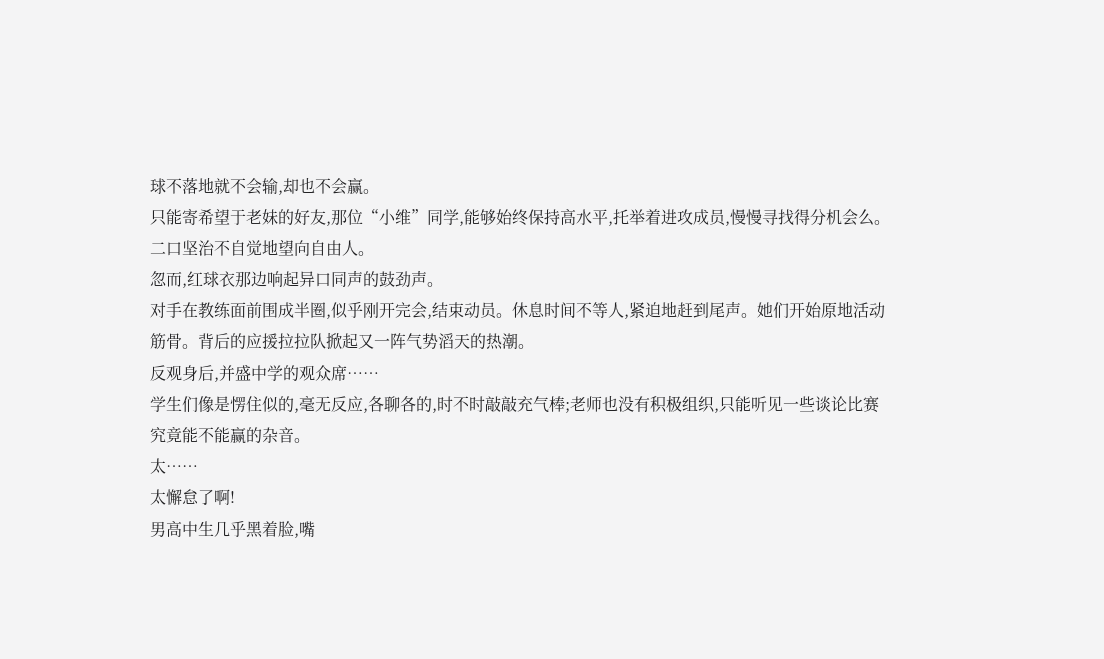球不落地就不会输,却也不会赢。
只能寄希望于老妹的好友,那位“小维”同学,能够始终保持高水平,托举着进攻成员,慢慢寻找得分机会么。
二口坚治不自觉地望向自由人。
忽而,红球衣那边响起异口同声的鼓劲声。
对手在教练面前围成半圈,似乎刚开完会,结束动员。休息时间不等人,紧迫地赶到尾声。她们开始原地活动筋骨。背后的应援拉拉队掀起又一阵气势滔天的热潮。
反观身后,并盛中学的观众席……
学生们像是愣住似的,毫无反应,各聊各的,时不时敲敲充气棒;老师也没有积极组织,只能听见一些谈论比赛究竟能不能赢的杂音。
太……
太懈怠了啊!
男高中生几乎黑着脸,嘴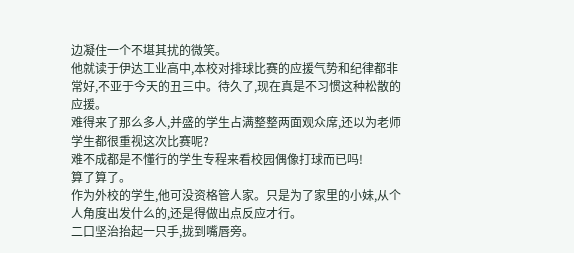边凝住一个不堪其扰的微笑。
他就读于伊达工业高中,本校对排球比赛的应援气势和纪律都非常好,不亚于今天的丑三中。待久了,现在真是不习惯这种松散的应援。
难得来了那么多人,并盛的学生占满整整两面观众席,还以为老师学生都很重视这次比赛呢?
难不成都是不懂行的学生专程来看校园偶像打球而已吗!
算了算了。
作为外校的学生,他可没资格管人家。只是为了家里的小妹,从个人角度出发什么的,还是得做出点反应才行。
二口坚治抬起一只手,拢到嘴唇旁。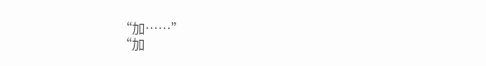“加……”
“加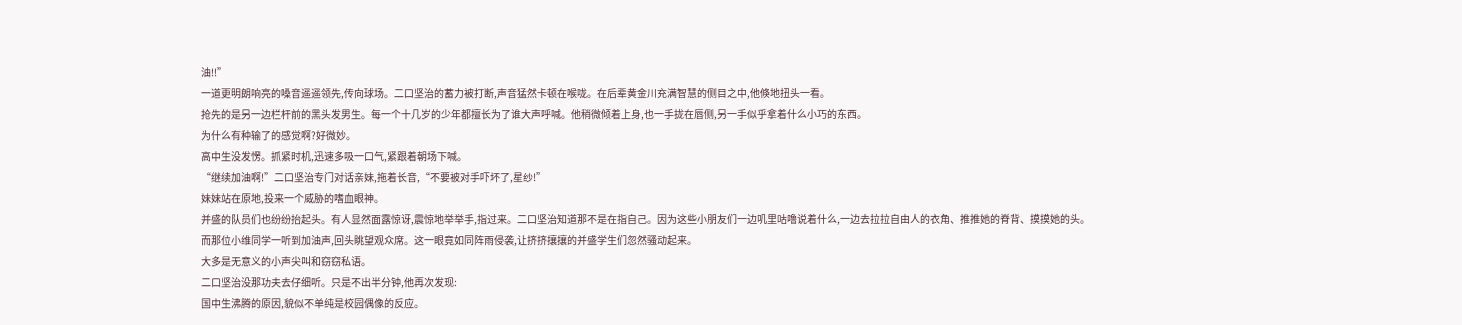油!!”
一道更明朗响亮的嗓音遥遥领先,传向球场。二口坚治的蓄力被打断,声音猛然卡顿在喉咙。在后辈黄金川充满智慧的侧目之中,他倏地扭头一看。
抢先的是另一边栏杆前的黑头发男生。每一个十几岁的少年都擅长为了谁大声呼喊。他稍微倾着上身,也一手拢在唇侧,另一手似乎拿着什么小巧的东西。
为什么有种输了的感觉啊?好微妙。
高中生没发愣。抓紧时机,迅速多吸一口气,紧跟着朝场下喊。
“继续加油啊!”二口坚治专门对话亲妹,拖着长音,“不要被对手吓坏了,星纱!”
妹妹站在原地,投来一个威胁的嗜血眼神。
并盛的队员们也纷纷抬起头。有人显然面露惊讶,震惊地举举手,指过来。二口坚治知道那不是在指自己。因为这些小朋友们一边叽里咕噜说着什么,一边去拉拉自由人的衣角、推推她的脊背、摸摸她的头。
而那位小维同学一听到加油声,回头眺望观众席。这一眼竟如同阵雨侵袭,让挤挤攘攘的并盛学生们忽然骚动起来。
大多是无意义的小声尖叫和窃窃私语。
二口坚治没那功夫去仔细听。只是不出半分钟,他再次发现:
国中生沸腾的原因,貌似不单纯是校园偶像的反应。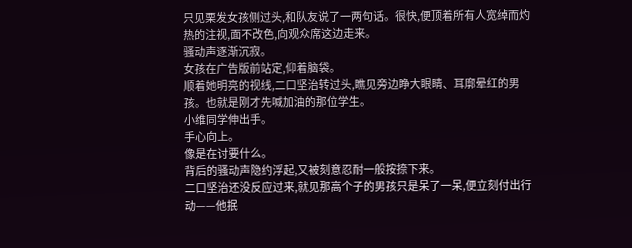只见栗发女孩侧过头,和队友说了一两句话。很快,便顶着所有人宽绰而灼热的注视,面不改色,向观众席这边走来。
骚动声逐渐沉寂。
女孩在广告版前站定,仰着脑袋。
顺着她明亮的视线,二口坚治转过头,瞧见旁边睁大眼睛、耳廓晕红的男孩。也就是刚才先喊加油的那位学生。
小维同学伸出手。
手心向上。
像是在讨要什么。
背后的骚动声隐约浮起,又被刻意忍耐一般按捺下来。
二口坚治还没反应过来,就见那高个子的男孩只是呆了一呆,便立刻付出行动——他抿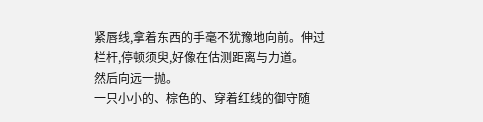紧唇线,拿着东西的手毫不犹豫地向前。伸过栏杆,停顿须臾,好像在估测距离与力道。
然后向远一抛。
一只小小的、棕色的、穿着红线的御守随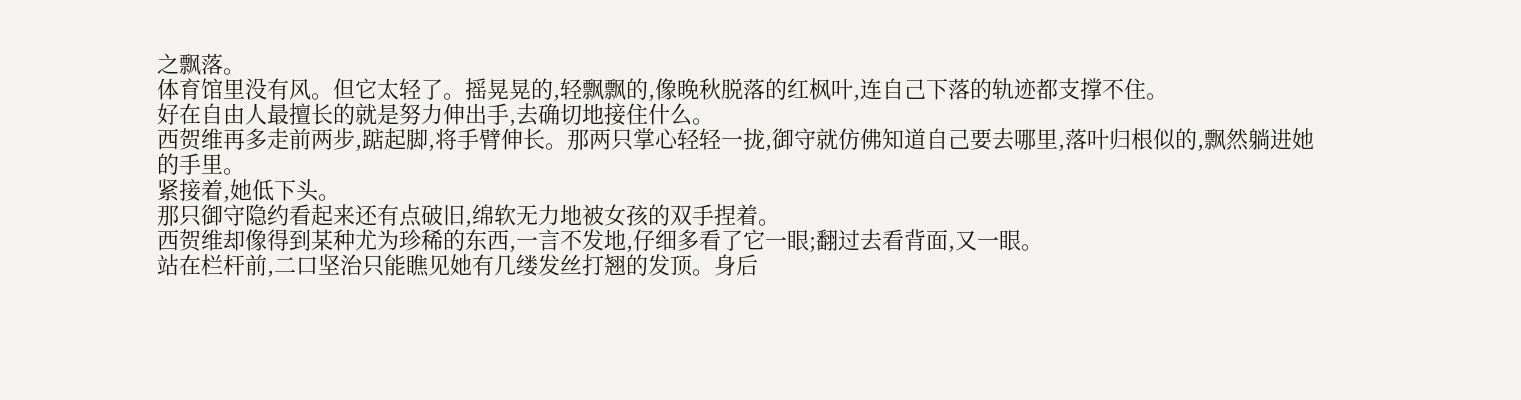之飘落。
体育馆里没有风。但它太轻了。摇晃晃的,轻飘飘的,像晚秋脱落的红枫叶,连自己下落的轨迹都支撑不住。
好在自由人最擅长的就是努力伸出手,去确切地接住什么。
西贺维再多走前两步,踮起脚,将手臂伸长。那两只掌心轻轻一拢,御守就仿佛知道自己要去哪里,落叶归根似的,飘然躺进她的手里。
紧接着,她低下头。
那只御守隐约看起来还有点破旧,绵软无力地被女孩的双手捏着。
西贺维却像得到某种尤为珍稀的东西,一言不发地,仔细多看了它一眼;翻过去看背面,又一眼。
站在栏杆前,二口坚治只能瞧见她有几缕发丝打翘的发顶。身后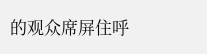的观众席屏住呼